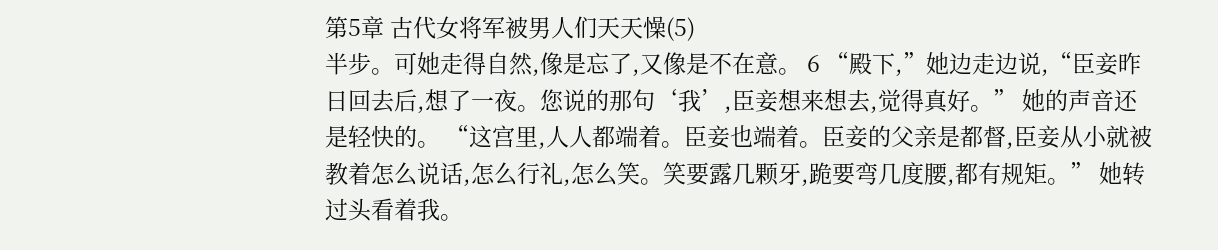第5章 古代女将军被男人们天天懆(5)
半步。可她走得自然,像是忘了,又像是不在意。 6 “殿下,”她边走边说,“臣妾昨日回去后,想了一夜。您说的那句‘我’,臣妾想来想去,觉得真好。” 她的声音还是轻快的。 “这宫里,人人都端着。臣妾也端着。臣妾的父亲是都督,臣妾从小就被教着怎么说话,怎么行礼,怎么笑。笑要露几颗牙,跪要弯几度腰,都有规矩。” 她转过头看着我。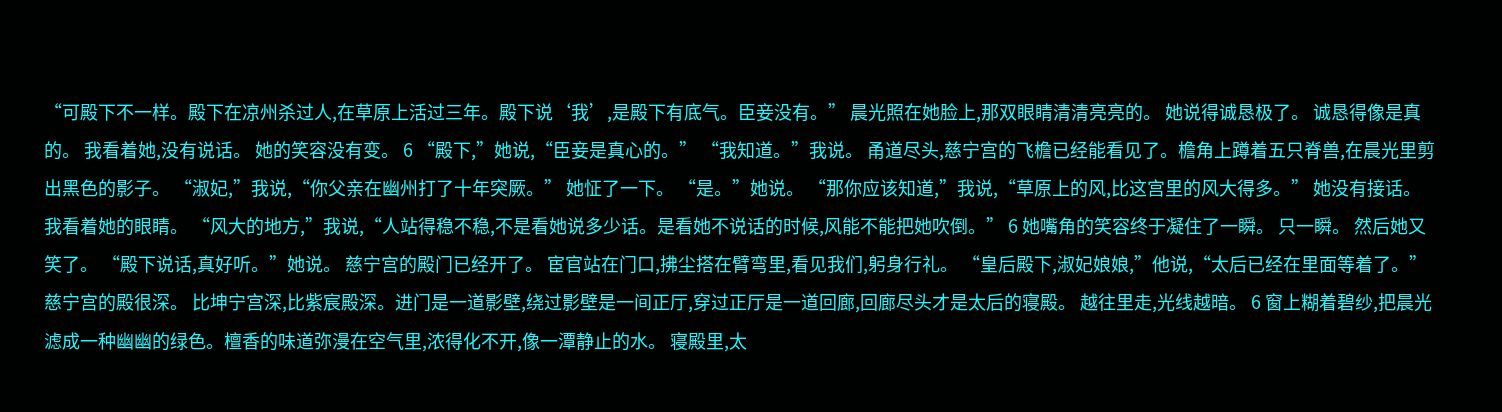“可殿下不一样。殿下在凉州杀过人,在草原上活过三年。殿下说‘我’,是殿下有底气。臣妾没有。” 晨光照在她脸上,那双眼睛清清亮亮的。 她说得诚恳极了。 诚恳得像是真的。 我看着她,没有说话。 她的笑容没有变。 6 “殿下,”她说,“臣妾是真心的。” “我知道。”我说。 甬道尽头,慈宁宫的飞檐已经能看见了。檐角上蹲着五只脊兽,在晨光里剪出黑色的影子。 “淑妃,”我说,“你父亲在幽州打了十年突厥。” 她怔了一下。 “是。”她说。 “那你应该知道,”我说,“草原上的风,比这宫里的风大得多。” 她没有接话。 我看着她的眼睛。 “风大的地方,”我说,“人站得稳不稳,不是看她说多少话。是看她不说话的时候,风能不能把她吹倒。” 6 她嘴角的笑容终于凝住了一瞬。 只一瞬。 然后她又笑了。 “殿下说话,真好听。”她说。 慈宁宫的殿门已经开了。 宦官站在门口,拂尘搭在臂弯里,看见我们,躬身行礼。 “皇后殿下,淑妃娘娘,”他说,“太后已经在里面等着了。” 慈宁宫的殿很深。 比坤宁宫深,比紫宸殿深。进门是一道影壁,绕过影壁是一间正厅,穿过正厅是一道回廊,回廊尽头才是太后的寝殿。 越往里走,光线越暗。 6 窗上糊着碧纱,把晨光滤成一种幽幽的绿色。檀香的味道弥漫在空气里,浓得化不开,像一潭静止的水。 寝殿里,太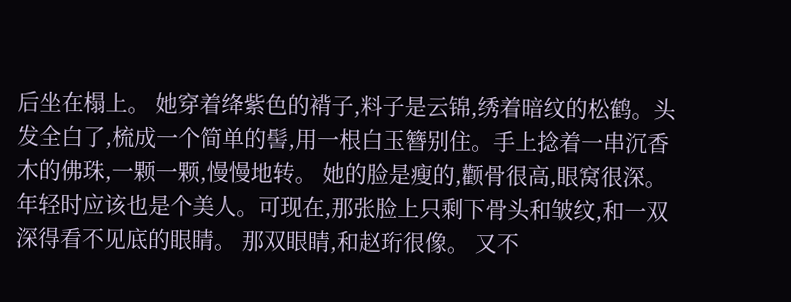后坐在榻上。 她穿着绛紫色的褙子,料子是云锦,绣着暗纹的松鹤。头发全白了,梳成一个简单的髻,用一根白玉簪别住。手上捻着一串沉香木的佛珠,一颗一颗,慢慢地转。 她的脸是瘦的,颧骨很高,眼窝很深。年轻时应该也是个美人。可现在,那张脸上只剩下骨头和皱纹,和一双深得看不见底的眼睛。 那双眼睛,和赵珩很像。 又不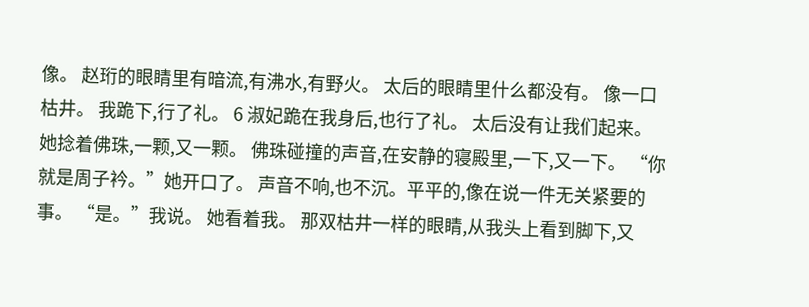像。 赵珩的眼睛里有暗流,有沸水,有野火。 太后的眼睛里什么都没有。 像一口枯井。 我跪下,行了礼。 6 淑妃跪在我身后,也行了礼。 太后没有让我们起来。 她捻着佛珠,一颗,又一颗。 佛珠碰撞的声音,在安静的寝殿里,一下,又一下。 “你就是周子衿。”她开口了。 声音不响,也不沉。平平的,像在说一件无关紧要的事。 “是。”我说。 她看着我。 那双枯井一样的眼睛,从我头上看到脚下,又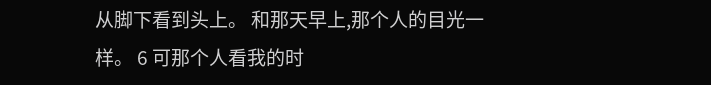从脚下看到头上。 和那天早上,那个人的目光一样。 6 可那个人看我的时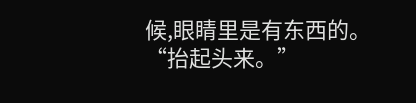候,眼睛里是有东西的。 “抬起头来。”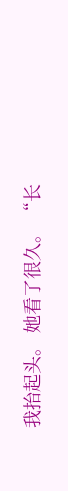我抬起头。 她看了很久。 “长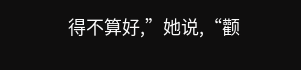得不算好,”她说,“颧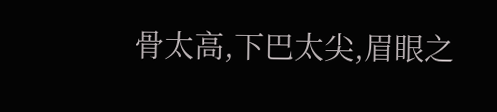骨太高,下巴太尖,眉眼之